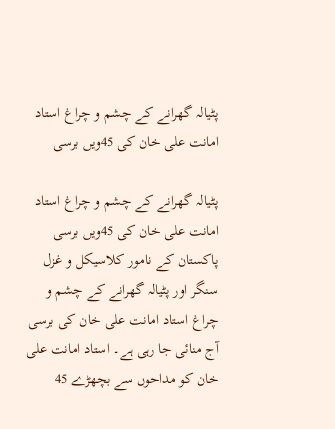پٹیالہ گھرانے کے چشم و چراغ استاد امانت علی خان کی 45ویں برسی

پٹیالہ گھرانے کے چشم و چراغ استاد امانت علی خان کی 45ویں برسی
پاکستان کے نامور کلاسیکل و غزل سنگر اور پٹیالہ گھرانے کے چشم و چراغ استاد امانت علی خان کی برسی آج منائی جا رہی ہے۔ استاد امانت علی خان کو مداحوں سے بچھڑے 45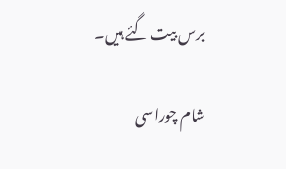برس بیت گئے ہیں۔

شام چوراسی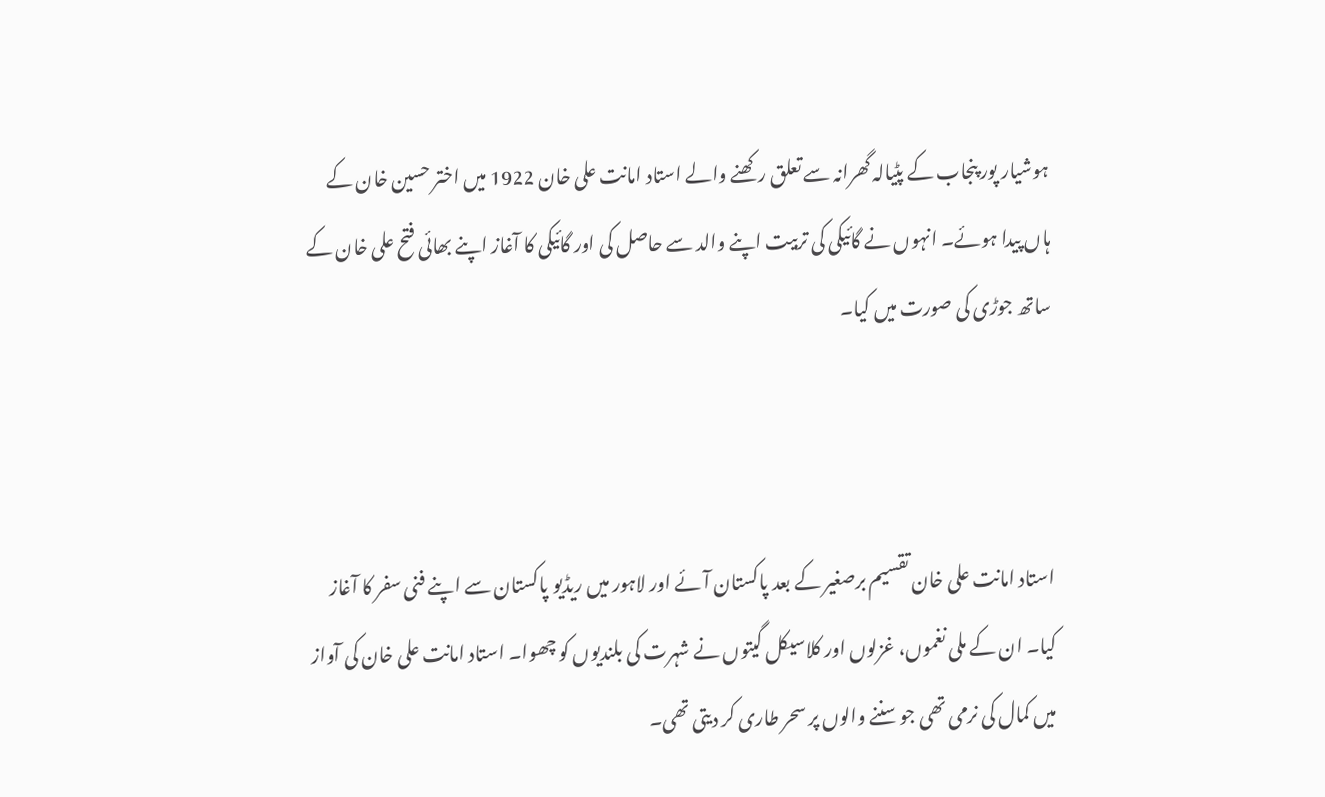ہوشیار پور پنجاب کے پٹیالہ گھرانہ سے تعلق رکھنے والے استاد امانت علی خان 1922 میں اختر حسین خان کے ہاں پیدا ہوئے۔ انہوں نے گائیکی کی تربیت اپنے والد سے حاصل کی اور گائیکی کا آغاز اپنے بھائی فتح علی خان کے ساتھ جوڑی کی صورت میں کیا۔



استاد امانت علی خان تقسیم برصغیر کے بعد پاکستان آئے اور لاہور میں ریڈیو پاکستان سے اپنے فنی سفر کا آغاز کیا۔ ان کے ملی نغموں، غزلوں اور کلاسیکل گیتوں نے شہرت کی بلندیوں کو چھوا۔ استاد امانت علی خان کی آواز میں کمال کی نرمی تھی جو سننے والوں پر سحر طاری کر دیتی تھی۔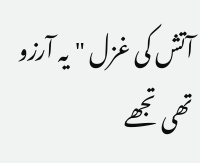آتش کی غزل "یہ آرزو تھی تجھے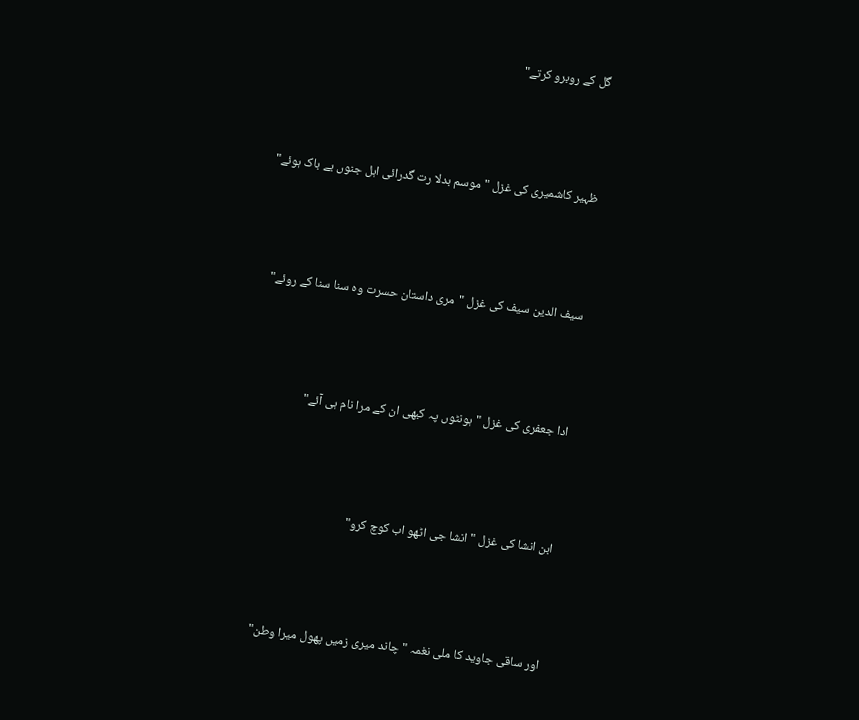گل کے روبرو کرتے"



ظہیر کاشمیری کی غزل "موسم بدلا رت گدرائی اہل جنوں بے باک ہوئے"



سیف الدین سیف کی غزل "مری داستان حسرت وہ سنا سنا کے روئے"



ادا جعفری کی غزل "ہونٹوں پہ کبھی ان کے مرا نام ہی آئے"



ابن انشا کی غزل "انشا جی اٹھو اب کوچ کرو"



اور ساقی جاوید کا ملی نغمہ "چاند میری زمیں پھول میرا وطن"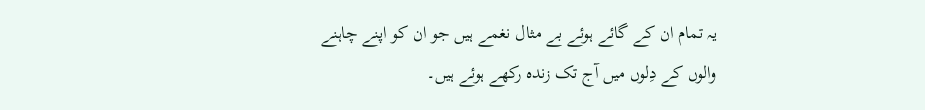یہ تمام ان کے گائے ہوئے بے مثال نغمے ہیں جو ان کو اپنے چاہنے والوں کے دِلوں میں آج تک زندہ رکھے ہوئے ہیں۔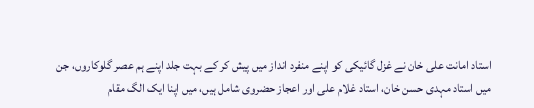استاد امانت علی خان نے غزل گائیکی کو اپنے منفرد انداز میں پیش کر کے بہت جلد اپنے ہم عصر گلوکاروں، جن میں استاد مہدی حسن خان، استاد غلام علی اور اعجاز حضروی شامل ہیں، میں اپنا ایک الگ مقام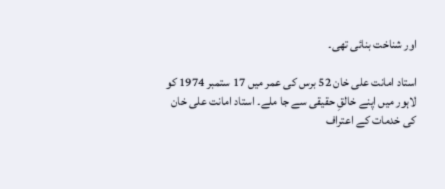اور شناخت بنائی تھی۔

استاد امانت علی خان 52 برس کی عمر میں 17 ستمبر 1974 کو لاہور میں اپنے خالقِ حقیقی سے جا ملے۔ استاد امانت علی خان کی خدمات کے اعتراف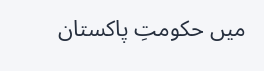میں حکومتِ پاکستان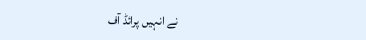نے انہیں پرائڈ آف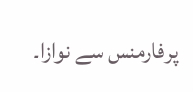پرفارمنس سے نوازا۔